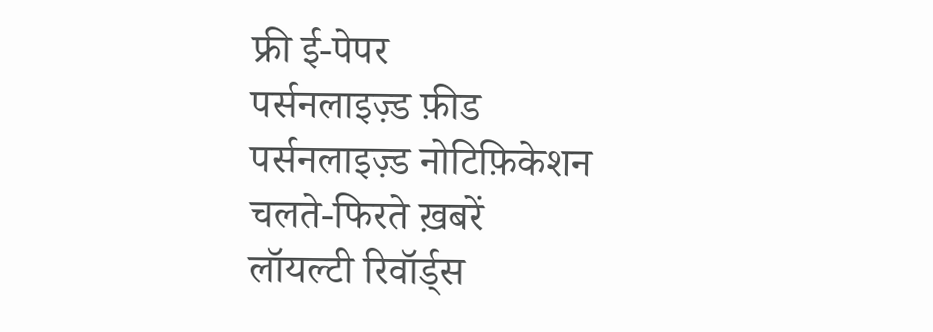फ्री ई-पेपर
पर्सनलाइज़्ड फ़ीड
पर्सनलाइज़्ड नोटिफ़िकेशन
चलते-फिरते ख़बरें
लॉयल्टी रिवॉर्ड्स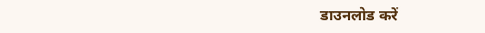डाउनलोड करें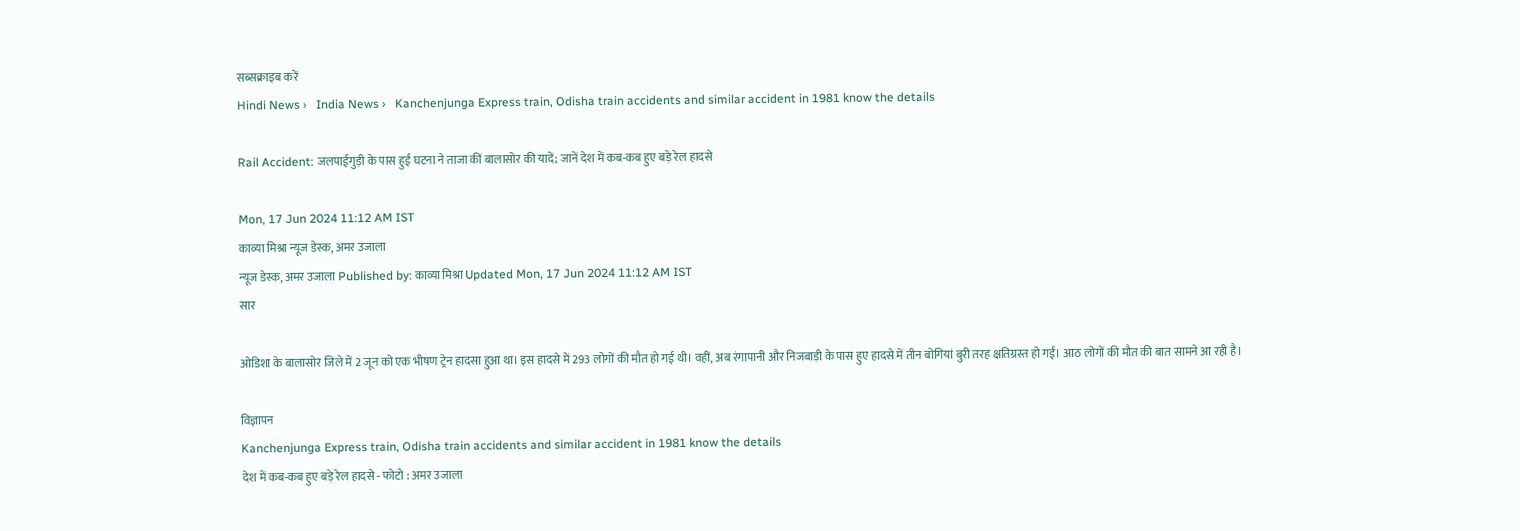सब्सक्राइब करें
Hindi News ›   India News ›   Kanchenjunga Express train, Odisha train accidents and similar accident in 1981 know the details

Rail Accident: जलपाईगुड़ी के पास हुई घटना ने ताजा कीं बालासोर की यादें; जानें देश में कब-कब हुए बड़े रेल हादसे

Mon, 17 Jun 2024 11:12 AM IST
काव्या मिश्रा न्यूज डेस्क, अमर उजाला
न्यूज डेस्क, अमर उजाला Published by: काव्या मिश्रा Updated Mon, 17 Jun 2024 11:12 AM IST
सार

ओडिशा के बालासोर जिले में 2 जून को एक भीषण ट्रेन हादसा हुआ था। इस हादसे में 293 लोगों की मौत हो गई थी। वहीं, अब रंगापानी और निजबाड़ी के पास हुए हादसे में तीन बोगियां बुरी तरह क्षतिग्रस्त हो गईं। आठ लोगों की मौत की बात सामने आ रही है।

विज्ञापन
Kanchenjunga Express train, Odisha train accidents and similar accident in 1981 know the details
देश में कब-कब हुए बड़े रेल हादसे - फोटो : अमर उजाला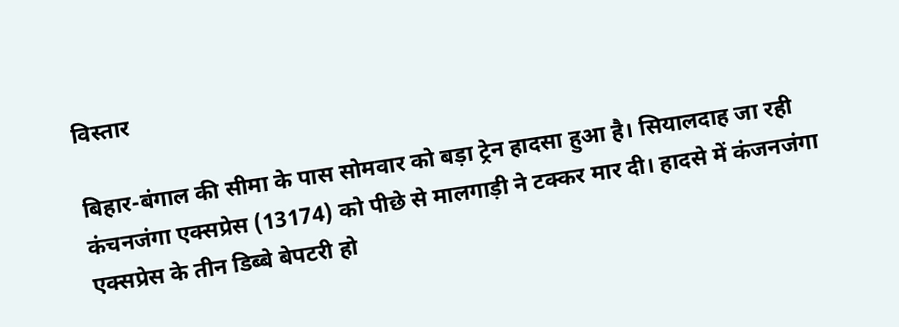विस्तार

बिहार-बंगाल की सीमा के पास सोमवार को बड़ा ट्रेन हादसा हुआ है। सियालदाह जा रही कंचनजंगा एक्सप्रेस (13174) को पीछे से मालगाड़ी ने टक्कर मार दी। हादसे में कंजनजंगा एक्सप्रेस के तीन डिब्बे बेपटरी हो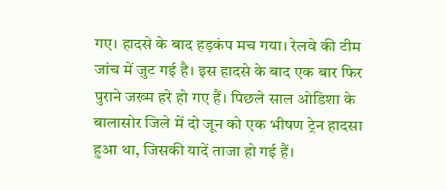गए। हादसे के बाद हड़कंप मच गया। रेलवे की टीम जांच में जुट गई है। इस हादसे के बाद एक बार फिर पुराने जख्म हरे हो गए हैं। पिछले साल ओडिशा के बालासोर जिले में दो जून को एक भीषण ट्रेन हादसा हुआ था, जिसकी यादें ताजा हो गई हैं।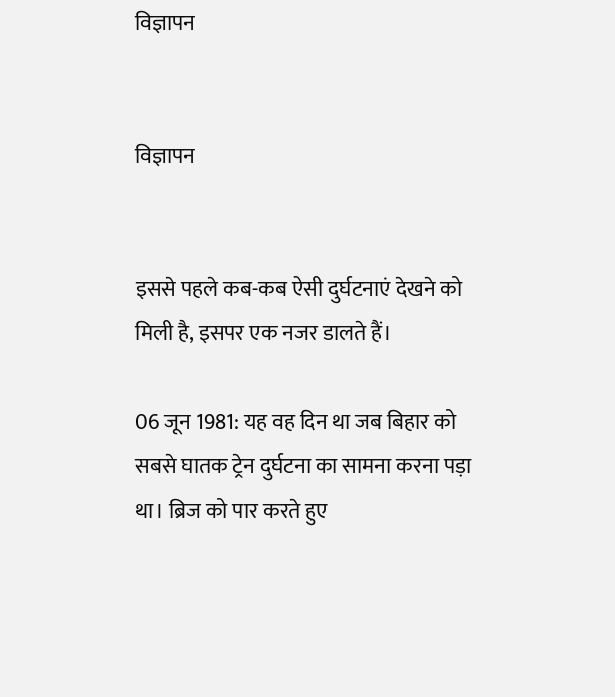विज्ञापन


विज्ञापन


इससे पहले कब-कब ऐसी दुर्घटनाएं देखने को मिली है, इसपर एक नजर डालते हैं।

06 जून 1981: यह वह दिन था जब बिहार को सबसे घातक ट्रेन दुर्घटना का सामना करना पड़ा था। ब्रिज को पार करते हुए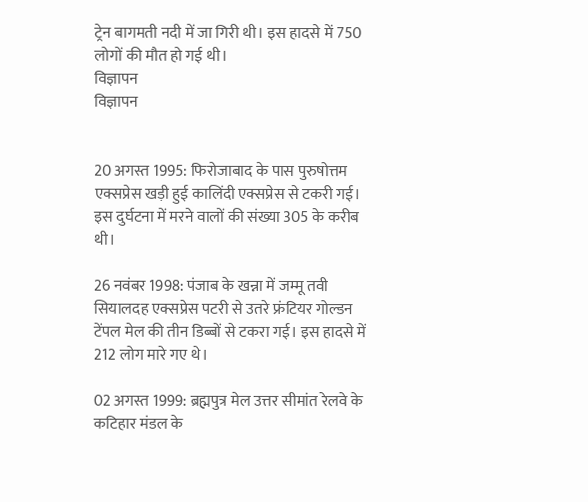ट्रेन बागमती नदी में जा गिरी थी। इस हादसे में 750 लोगों की मौत हो गई थी।
विज्ञापन
विज्ञापन


20 अगस्त 1995: फिरोजाबाद के पास पुरुषोत्तम एक्सप्रेस खड़ी हुई कालिंदी एक्सप्रेस से टकरी गई। इस दुर्घटना में मरने वालों की संख्या 305 के करीब थी।

26 नवंबर 1998: पंजाब के खन्ना में जम्मू तवी सियालदह एक्सप्रेस पटरी से उतरे फ्रंटियर गोल्डन टेंपल मेल की तीन डिब्बों से टकरा गई। इस हादसे में 212 लोग मारे गए थे।

02 अगस्त 1999: ब्रह्मपुत्र मेल उत्तर सीमांत रेलवे के कटिहार मंडल के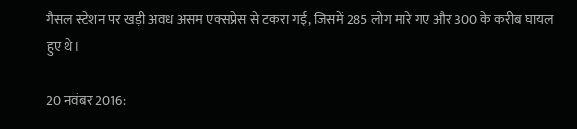गैसल स्टेशन पर खड़ी अवध असम एक्सप्रेस से टकरा गई, जिसमें 285 लोग मारे गए और 300 के करीब घायल हुए थे।

20 नवंबर 2016: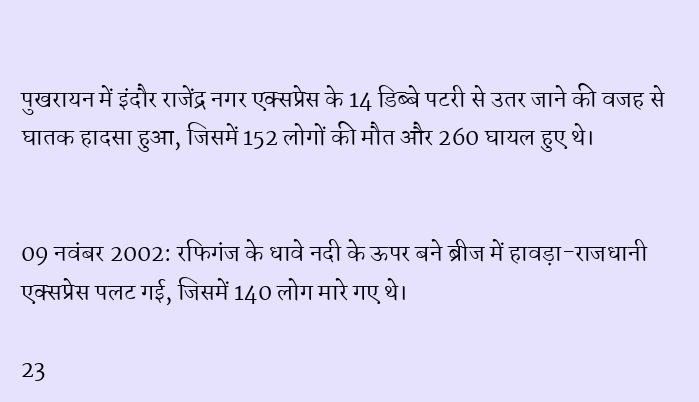पुखरायन में इंदौर राजेंद्र नगर एक्सप्रेस के 14 डिब्बे पटरी से उतर जाने की वजह से घातक हादसा हुआ, जिसमें 152 लोगों की मौत और 260 घायल हुए थे।


09 नवंबर 2002: रफिगंज के धावे नदी के ऊपर बने ब्रीज में हावड़ा-राजधानी एक्सप्रेस पलट गई, जिसमें 140 लोग मारे गए थे।

23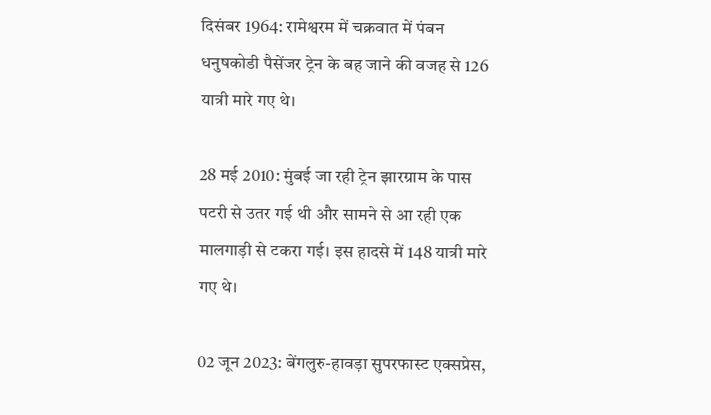दिसंबर 1964: रामेश्वरम में चक्रवात में पंबन धनुषकोडी पैसेंजर ट्रेन के बह जाने की वजह से 126 यात्री मारे गए थे।

28 मई 2010: मुंबई जा रही ट्रेन झारग्राम के पास पटरी से उतर गई थी और सामने से आ रही एक मालगाड़ी से टकरा गई। इस हादसे में 148 यात्री मारे गए थे।

02 जून 2023: बेंगलुरु-हावड़ा सुपरफास्ट एक्सप्रेस,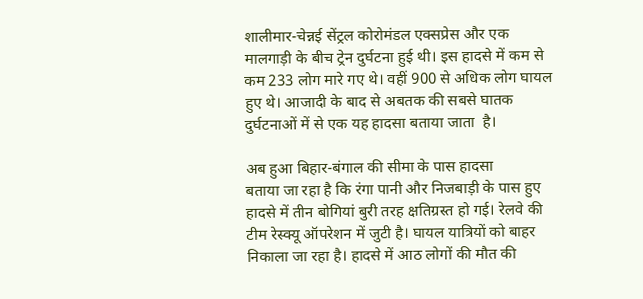शालीमार-चेन्नई सेंट्रल कोरोमंडल एक्सप्रेस और एक मालगाड़ी के बीच ट्रेन दुर्घटना हुई थी। इस हादसे में कम से कम 233 लोग मारे गए थे। वहीं 900 से अधिक लोग घायल हुए थे। आजादी के बाद से अबतक की सबसे घातक दुर्घटनाओं में से एक यह हादसा बताया जाता  है।

अब हुआ बिहार-बंगाल की सीमा के पास हादसा
बताया जा रहा है कि रंगा पानी और निजबाड़ी के पास हुए हादसे में तीन बोगियां बुरी तरह क्षतिग्रस्त हो गई। रेलवे की टीम रेस्क्यू ऑपरेशन में जुटी है। घायल यात्रियों को बाहर निकाला जा रहा है। हादसे में आठ लोगों की मौत की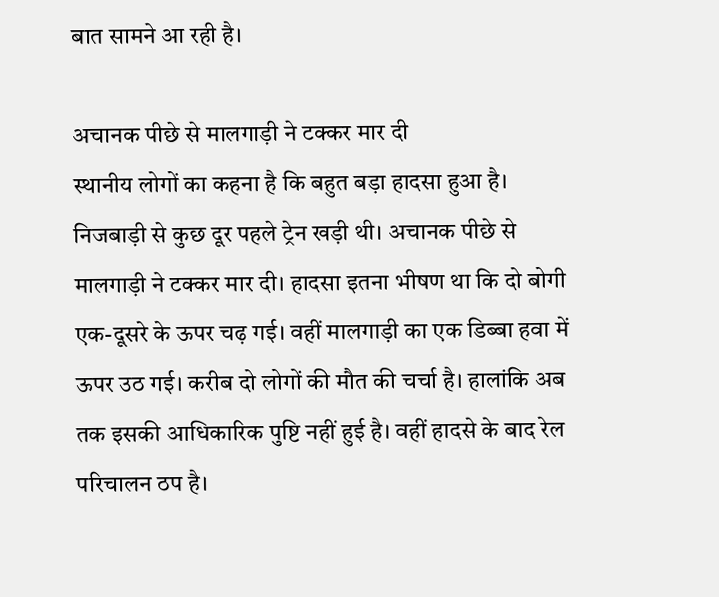बात सामने आ रही है।

अचानक पीछे से मालगाड़ी ने टक्कर मार दी
स्थानीय लोगों का कहना है कि बहुत बड़ा हादसा हुआ है। निजबाड़ी से कुछ दूर पहले ट्रेन खड़ी थी। अचानक पीछे से मालगाड़ी ने टक्कर मार दी। हादसा इतना भीषण था कि दो बोगी एक-दूसरे के ऊपर चढ़ गई। वहीं मालगाड़ी का एक डिब्बा हवा में ऊपर उठ गई। करीब दो लोगों की मौत की चर्चा है। हालांकि अब तक इसकी आधिकारिक पुष्टि नहीं हुई है। वहीं हादसे के बाद रेल परिचालन ठप है।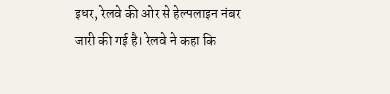इधर, रेलवे की ओर से हेल्पलाइन नंबर जारी की गई है। रेलवे ने कहा कि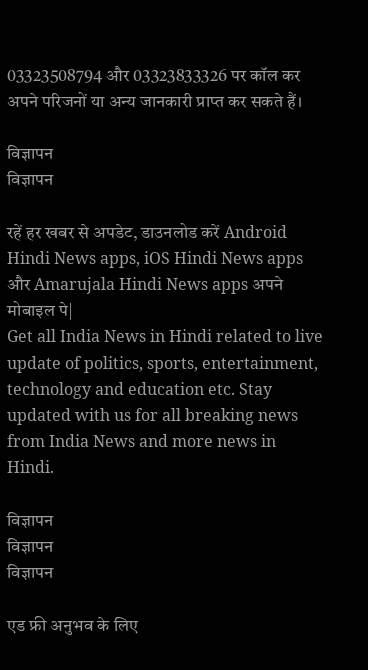03323508794 और 03323833326 पर कॉल कर अपने परिजनों या अन्य जानकारी प्राप्त कर सकते हैं।

विज्ञापन
विज्ञापन

रहें हर खबर से अपडेट, डाउनलोड करें Android Hindi News apps, iOS Hindi News apps और Amarujala Hindi News apps अपने मोबाइल पे|
Get all India News in Hindi related to live update of politics, sports, entertainment, technology and education etc. Stay updated with us for all breaking news from India News and more news in Hindi.

विज्ञापन
विज्ञापन
विज्ञापन

एड फ्री अनुभव के लिए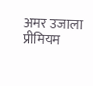अमर उजाला प्रीमियम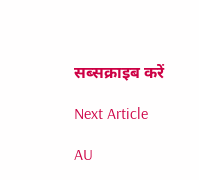सब्सक्राइब करें

Next Article

AU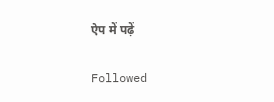ऐप में पढ़ें

Followed